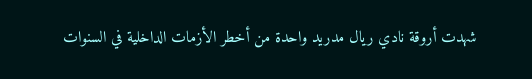شهدت أروقة نادي ريال مدريد واحدة من أخطر الأزمات الداخلية في السنوات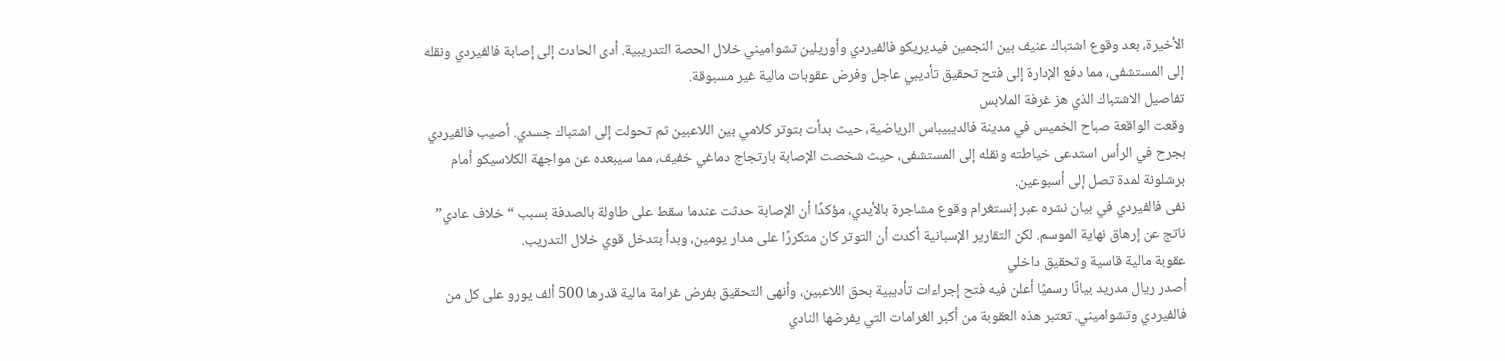الأخيرة، بعد وقوع اشتباك عنيف بين النجمين فيديريكو فالفيردي وأوريلين تشواميني خلال الحصة التدريبية. أدى الحادث إلى إصابة فالفيردي ونقله إلى المستشفى، مما دفع الإدارة إلى فتح تحقيق تأديبي عاجل وفرض عقوبات مالية غير مسبوقة.
تفاصيل الاشتباك الذي هز غرفة الملابس
وقعت الواقعة صباح الخميس في مدينة فالديبيباس الرياضية، حيث بدأت بتوتر كلامي بين اللاعبين ثم تحولت إلى اشتباك جسدي. أصيب فالفيردي بجرح في الرأس استدعى خياطته ونقله إلى المستشفى، حيث شخصت الإصابة بارتجاج دماغي خفيف، مما سيبعده عن مواجهة الكلاسيكو أمام برشلونة لمدة تصل إلى أسبوعين.
نفى فالفيردي في بيان نشره عبر إنستغرام وقوع مشاجرة بالأيدي، مؤكدًا أن الإصابة حدثت عندما سقط على طاولة بالصدفة بسبب “خلاف عادي” ناتج عن إرهاق نهاية الموسم. لكن التقارير الإسبانية أكدت أن التوتر كان متكررًا على مدار يومين، وبدأ بتدخل قوي خلال التدريب.
عقوبة مالية قاسية وتحقيق داخلي
أصدر ريال مدريد بيانًا رسميًا أعلن فيه فتح إجراءات تأديبية بحق اللاعبين، وأنهى التحقيق بفرض غرامة مالية قدرها 500 ألف يورو على كل من فالفيردي وتشواميني. تعتبر هذه العقوبة من أكبر الغرامات التي يفرضها النادي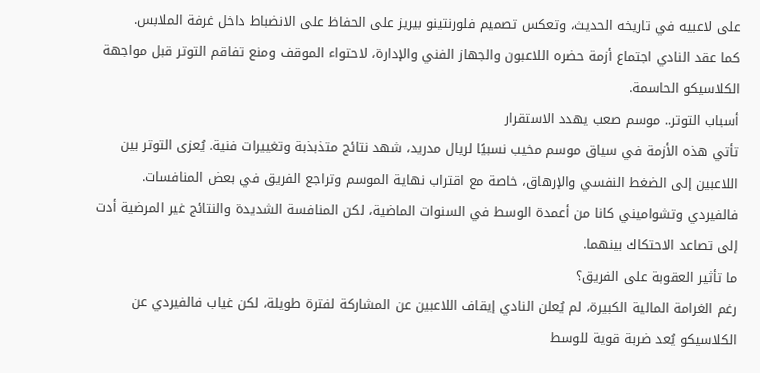على لاعبيه في تاريخه الحديث، وتعكس تصميم فلورنتينو بيريز على الحفاظ على الانضباط داخل غرفة الملابس.
كما عقد النادي اجتماع أزمة حضره اللاعبون والجهاز الفني والإدارة، لاحتواء الموقف ومنع تفاقم التوتر قبل مواجهة الكلاسيكو الحاسمة.
أسباب التوتر.. موسم صعب يهدد الاستقرار
تأتي هذه الأزمة في سياق موسم مخيب نسبيًا لريال مدريد، شهد نتائج متذبذبة وتغييرات فنية. يُعزى التوتر بين اللاعبين إلى الضغط النفسي والإرهاق، خاصة مع اقتراب نهاية الموسم وتراجع الفريق في بعض المنافسات.
فالفيردي وتشواميني كانا من أعمدة الوسط في السنوات الماضية، لكن المنافسة الشديدة والنتائج غير المرضية أدت إلى تصاعد الاحتكاك بينهما.
ما تأثير العقوبة على الفريق؟
رغم الغرامة المالية الكبيرة، لم يُعلن النادي إيقاف اللاعبين عن المشاركة لفترة طويلة، لكن غياب فالفيردي عن الكلاسيكو يُعد ضربة قوية للوسط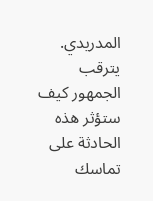المدريدي. يترقب الجمهور كيف ستؤثر هذه الحادثة على تماسك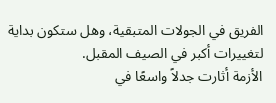الفريق في الجولات المتبقية، وهل ستكون بداية لتغييرات أكبر في الصيف المقبل.
الأزمة أثارت جدلاً واسعًا في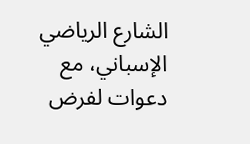الشارع الرياضي الإسباني، مع دعوات لفرض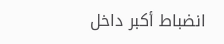انضباط أكبر داخل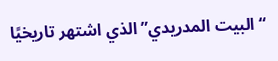“البيت المدريدي” الذي اشتهر تاريخيًا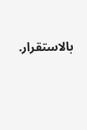بالاستقرار.